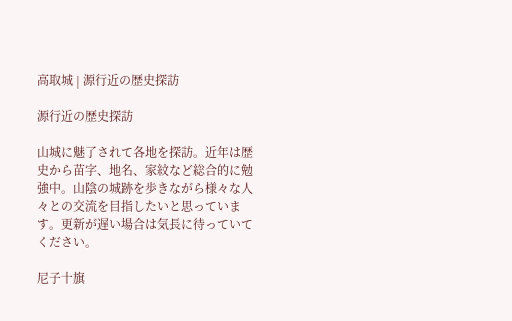高取城 | 源行近の歴史探訪

源行近の歴史探訪

山城に魅了されて各地を探訪。近年は歴史から苗字、地名、家紋など総合的に勉強中。山陰の城跡を歩きながら様々な人々との交流を目指したいと思っています。更新が遅い場合は気長に待っていてください。

尼子十旗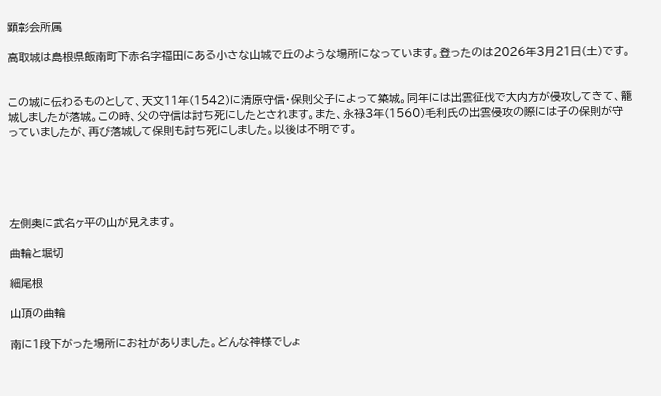顕彰会所属

高取城は島根県飯南町下赤名字福田にある小さな山城で丘のような場所になっています。登ったのは2026年3月21日(土)です。


この城に伝わるものとして、天文11年(1542)に清原守信・保則父子によって築城。同年には出雲征伐で大内方が侵攻してきて、籠城しましたが落城。この時、父の守信は討ち死にしたとされます。また、永禄3年(1560)毛利氏の出雲侵攻の際には子の保則が守っていましたが、再び落城して保則も討ち死にしました。以後は不明です。





左側奥に武名ヶ平の山が見えます。

曲輪と堀切

細尾根

山頂の曲輪

南に1段下がった場所にお社がありました。どんな神様でしょ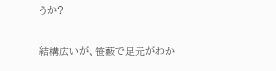うか?

結構広いが、笹藪で足元がわか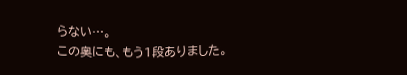らない…。
この奥にも、もう1段ありました。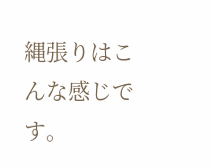縄張りはこんな感じです。